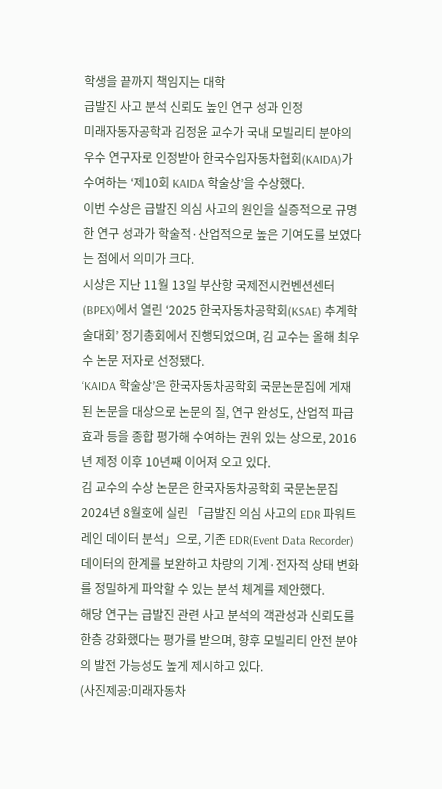학생을 끝까지 책임지는 대학
급발진 사고 분석 신뢰도 높인 연구 성과 인정
미래자동자공학과 김정윤 교수가 국내 모빌리티 분야의 우수 연구자로 인정받아 한국수입자동차협회(KAIDA)가 수여하는 ‘제10회 KAIDA 학술상’을 수상했다.
이번 수상은 급발진 의심 사고의 원인을 실증적으로 규명한 연구 성과가 학술적·산업적으로 높은 기여도를 보였다는 점에서 의미가 크다.
시상은 지난 11월 13일 부산항 국제전시컨벤션센터(BPEX)에서 열린 ‘2025 한국자동차공학회(KSAE) 추계학술대회’ 정기총회에서 진행되었으며, 김 교수는 올해 최우수 논문 저자로 선정됐다.
‘KAIDA 학술상’은 한국자동차공학회 국문논문집에 게재된 논문을 대상으로 논문의 질, 연구 완성도, 산업적 파급효과 등을 종합 평가해 수여하는 권위 있는 상으로, 2016년 제정 이후 10년째 이어져 오고 있다.
김 교수의 수상 논문은 한국자동차공학회 국문논문집 2024년 8월호에 실린 「급발진 의심 사고의 EDR 파워트레인 데이터 분석」으로, 기존 EDR(Event Data Recorder) 데이터의 한계를 보완하고 차량의 기계·전자적 상태 변화를 정밀하게 파악할 수 있는 분석 체계를 제안했다.
해당 연구는 급발진 관련 사고 분석의 객관성과 신뢰도를 한층 강화했다는 평가를 받으며, 향후 모빌리티 안전 분야의 발전 가능성도 높게 제시하고 있다.
(사진제공:미래자동차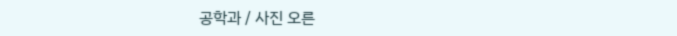공학과 / 사진 오른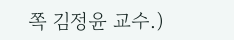쪽 김정윤 교수.)